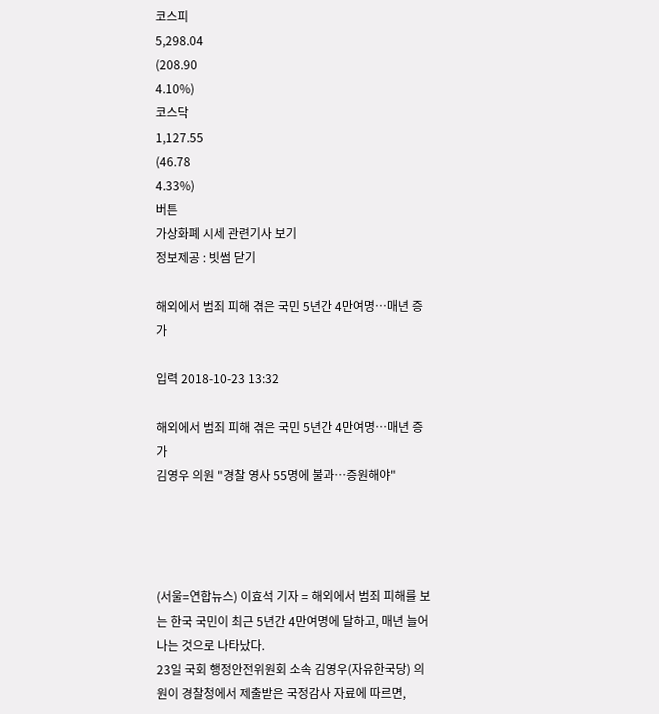코스피
5,298.04
(208.90
4.10%)
코스닥
1,127.55
(46.78
4.33%)
버튼
가상화폐 시세 관련기사 보기
정보제공 : 빗썸 닫기

해외에서 범죄 피해 겪은 국민 5년간 4만여명…매년 증가

입력 2018-10-23 13:32

해외에서 범죄 피해 겪은 국민 5년간 4만여명…매년 증가
김영우 의원 "경찰 영사 55명에 불과…증원해야"




(서울=연합뉴스) 이효석 기자 = 해외에서 범죄 피해를 보는 한국 국민이 최근 5년간 4만여명에 달하고, 매년 늘어나는 것으로 나타났다.
23일 국회 행정안전위원회 소속 김영우(자유한국당) 의원이 경찰청에서 제출받은 국정감사 자료에 따르면,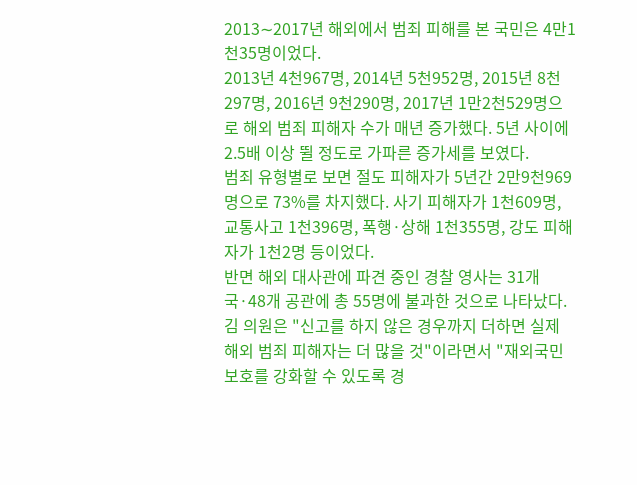2013∼2017년 해외에서 범죄 피해를 본 국민은 4만1천35명이었다.
2013년 4천967명, 2014년 5천952명, 2015년 8천297명, 2016년 9천290명, 2017년 1만2천529명으로 해외 범죄 피해자 수가 매년 증가했다. 5년 사이에 2.5배 이상 뛸 정도로 가파른 증가세를 보였다.
범죄 유형별로 보면 절도 피해자가 5년간 2만9천969명으로 73%를 차지했다. 사기 피해자가 1천609명, 교통사고 1천396명, 폭행·상해 1천355명, 강도 피해자가 1천2명 등이었다.
반면 해외 대사관에 파견 중인 경찰 영사는 31개국·48개 공관에 총 55명에 불과한 것으로 나타났다.
김 의원은 "신고를 하지 않은 경우까지 더하면 실제 해외 범죄 피해자는 더 많을 것"이라면서 "재외국민 보호를 강화할 수 있도록 경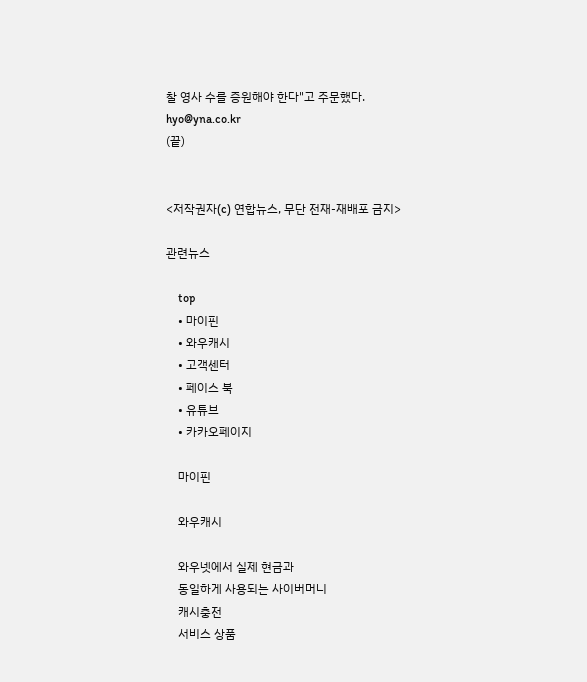찰 영사 수를 증원해야 한다"고 주문했다.
hyo@yna.co.kr
(끝)


<저작권자(c) 연합뉴스, 무단 전재-재배포 금지>

관련뉴스

    top
    • 마이핀
    • 와우캐시
    • 고객센터
    • 페이스 북
    • 유튜브
    • 카카오페이지

    마이핀

    와우캐시

    와우넷에서 실제 현금과
    동일하게 사용되는 사이버머니
    캐시충전
    서비스 상품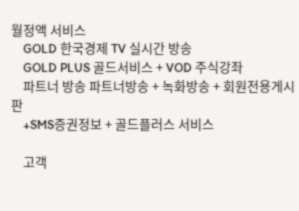월정액 서비스
    GOLD 한국경제 TV 실시간 방송
    GOLD PLUS 골드서비스 + VOD 주식강좌
    파트너 방송 파트너방송 + 녹화방송 + 회원전용게시판
    +SMS증권정보 + 골드플러스 서비스

    고객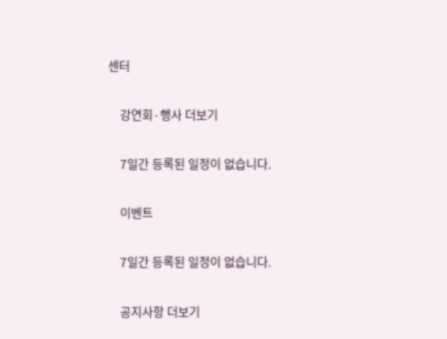센터

    강연회·행사 더보기

    7일간 등록된 일정이 없습니다.

    이벤트

    7일간 등록된 일정이 없습니다.

    공지사항 더보기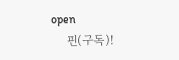open
    핀(구독)!